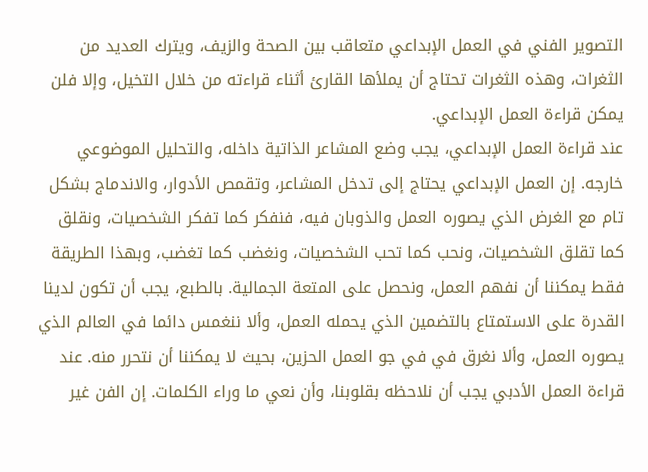التصوير الفني في العمل الإبداعي متعاقب بين الصحة والزيف، ويترك العديد من الثغرات، وهذه الثغرات تحتاج أن يملأها القارئ أثناء قراءته من خلال التخيل، وإلا فلن يمكن قراءة العمل الإبداعي.
عند قراءة العمل الإبداعي، يجب وضع المشاعر الذاتية داخله، والتحليل الموضوعي خارجه. إن العمل الإبداعي يحتاج إلى تدخل المشاعر، وتقمص الأدوار، والاندماج بشكل تام مع الغرض الذي يصوره العمل والذوبان فيه، فنفكر كما تفكر الشخصيات، ونقلق كما تقلق الشخصيات، ونحب کما تحب الشخصيات، ونغضب كما تغضب، وبهذا الطريقة فقط يمكننا أن نفهم العمل، ونحصل على المتعة الجمالية. بالطبع، يجب أن تكون لدينا القدرة على الاستمتاع بالتضمين الذي يحمله العمل، وألا ننغمس دائما في العالم الذي يصوره العمل، وألا نغرق في في جو العمل الحزين، بحيث لا يمكننا أن نتحرر منه. عند قراءة العمل الأدبي يجب أن نلاحظه بقلوبنا، وأن نعي ما وراء الكلمات. إن الفن غير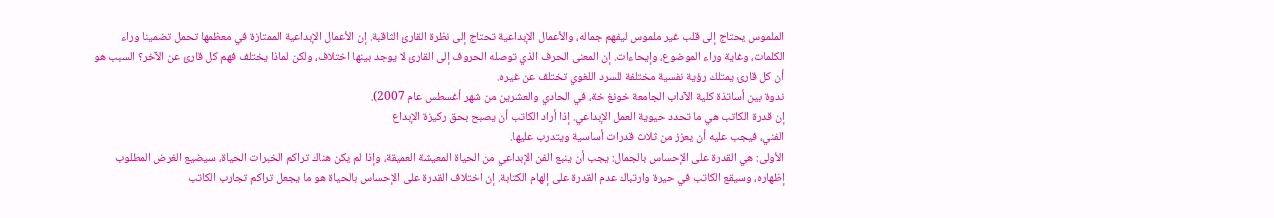الملموس يحتاج إلى قلب غير ملموس ليفهم جماله، والأعمال الإبداعية تحتاج إلى نظرة القارئ الثاقبة. إن الأعمال الإبداعية الممتازة في معظمها تحمل تضمينا وراء الكلمات، وغاية وراء الموضوع، وإيحاءات. إن المعنى الحرف الذي توصله الحروف إلى القارئ لا يوجد بينها اختلاف، ولكن لماذا يختلف فهم كل قارئ عن الآخر؟ السبب هو أن كل قارئ يمتلك رؤية نفسية مختلفة للسرد اللغوي تختلف عن غيره.
ندوة بين أساتذة كلية الآداب الجامعة خونغ خة، في الحادي والعشرين من شهر أغسطس عام 2007).
إن قدرة الكاتب هي ما تحدد حيوية العمل الإبداعي. إذا أراد الكاتب أن يصبح بحق ركيزة الإبداع
الفني، فيجب عليه أن يعزز من ثلاث قدرات أساسية ويتدرب عليها.
الأولى: هي القدرة على الإحساس بالجمال: يجب أن ينبع الفن الإبداعي من الحياة المعيشة العميقة، وإذا لم يكن هناك تراكم الخبرات الحياة، سيضيع الغرض المطلوب إظهاره، وسيقع الكاتب في حيرة وارتباك عدم القدرة على إلهام الكتابة. إن اختلاف القدرة على الإحساس بالحياة هو ما يجعل تراكم تجارب الكاتب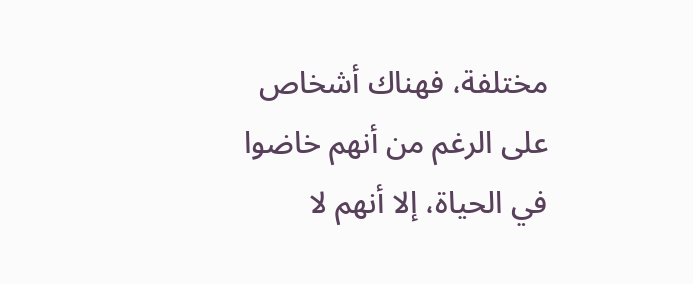مختلفة، فهناك أشخاص على الرغم من أنهم خاضوا في الحياة، إلا أنهم لا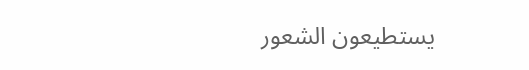يستطيعون الشعور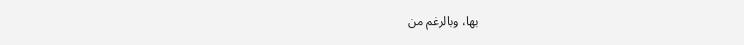بها، وبالرغم من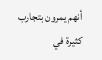أنهم يمرون بتجارب كثيرة في